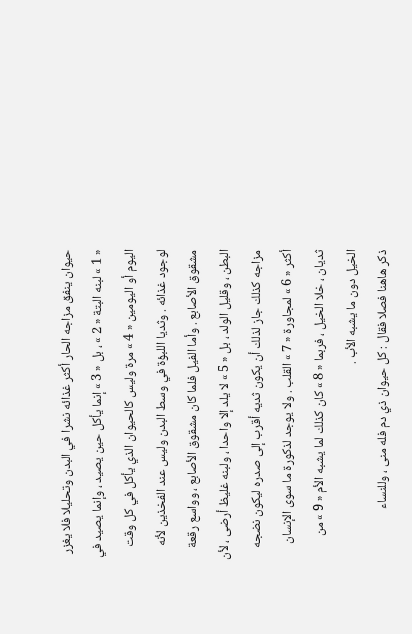حيوان ينفق مزاجه الحار أكثر غذائه نشرا في البدن وتحليلا فلا يغزر « 1 » لبنه البتة « 2 » ، بل « 3 » إنما يأكل حين يصيد ، وإنما يصيد في اليوم أو اليومين « 4 » مرة وليس كالحيوان الذي يأكل في كل وقت لوجود غذائه . وثديا اللبؤة في وسط البدن وليس عند الفخذين لأنه مشقوق الأصابع . وأما الفيل فلما كان مشقوق الأصابع ، وواسع رقعة البطن ، وقليل الولد ، بل « 5 » لا يلد إلا واحدا ، ولبنه غليظ أرضى ، لأن مزاجه كذلك جاز لذلك أن يكون ثديه أقرب إلى صدره ليكون نضجه أكثر « 6 » لمجاورة « 7 » القلب . ولا يوجد لذكورة ما سوى الإنسان ثديان ، خلا الخيل ، فربما « 8 » كان كذلك لما يشبه الأم « 9 » من الخيل دون ما يشبه الأب .
ذكر هاهنا فصلا فقال : كل حيوان ذي دم فله منى ، وللنساء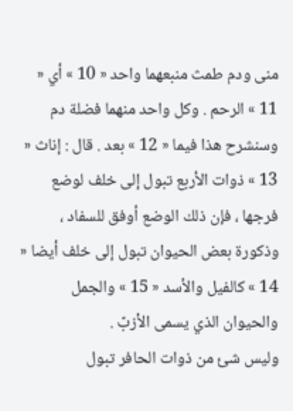منى ودم طمث منبعهما واحد « 10 » أي « 11 » الرحم . وكل واحد منهما فضلة دم وسنشرح هذا فيما « 12 » بعد . قال : إناث « 13 » ذوات الأربع تبول إلى خلف لوضع فرجها ، فإن ذلك الوضع أوفق للسفاد ، وذكورة بعض الحيوان تبول إلى خلف أيضا « 14 » كالفيل والأسد « 15 » والجمل والحيوان الذي يسمى الأزبّ .
وليس شئ من ذوات الحافر تبول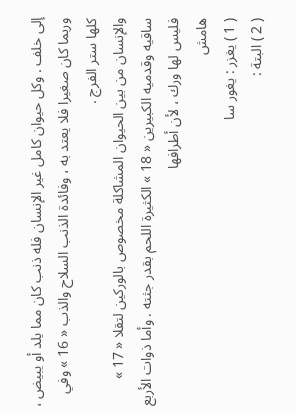إلى خلف . وكل حيوان كامل غير الإنسان فله ذنب كان مما يلد أو يبيض ، وربما كان صغيرا فلا يعتد به ، وفائدة الذنب السلاح والذب « 16 » وفي كلها ستر الفرج .
والإنسان من بين الحيوان المشاكلة مخصوص بالوركين لتقلا « 17 » ساقيه وقدميه الكبيرين « 18 » الكثيرة اللحم بقدر جثته . وأما ذوات الأربع فليس لها ورك ، لأن أطرافها
هامش
( 1 ) يغزر : يغور سا
( 2 ) البتة :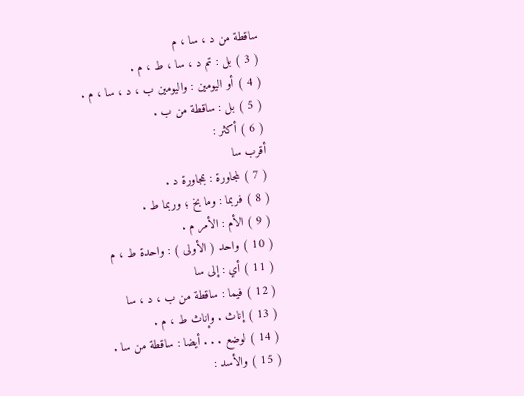ساقطة من د ، سا ، م
( 3 ) بل : تم د ، سا ، ط ، م .
( 4 ) أو اليومين : واليومين ب ، د ، سا ، م .
( 5 ) بل : ساقطة من ب .
( 6 ) أكثر :
أقرب سا
( 7 ) لمجاورة : بمجاورة د .
( 8 ) فربما : وما بخ ؛ وربما ط .
( 9 ) الأم : الأمر م .
( 10 ) واحد ( الأولى ) : واحدة ط ، م
( 11 ) أي : إلى سا
( 12 ) فيما : ساقطة من ب ، د ، سا
( 13 ) إناث . وإناث ط ، م .
( 14 ) لوضع . . . أيضا : ساقطة من سا .
( 15 ) والأسد :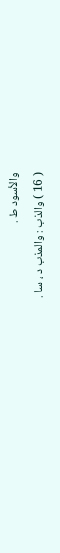والأسود ط .
( 16 ) والذب : والمذب د ، سا .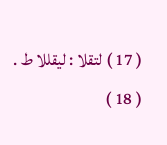( 17 ) لتقلا : ليقللا ط .
( 18 )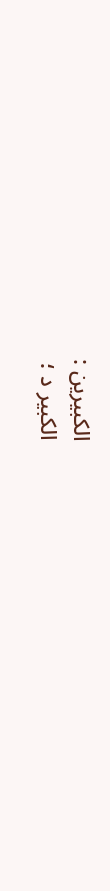الكبيرين :
الكبير د ؛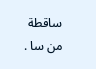ساقطة من سا .